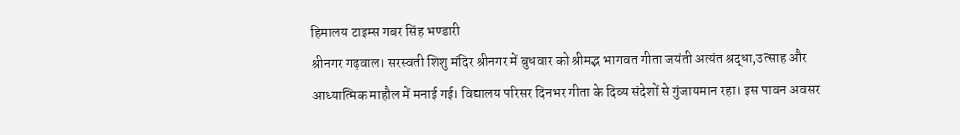हिमालय टाइम्स गबर सिंह भण्डारी
श्रीनगर गढ़वाल। सरस्वती शिशु मंदिर श्रीनगर में बुधवार को श्रीमद्भ भागवत गीता जयंती अत्यंत श्रद्धा,उत्साह और आध्यात्मिक माहौल में मनाई गई। विद्यालय परिसर दिनभर गीता के दिव्य संदेशों से गुंजायमान रहा। इस पावन अवसर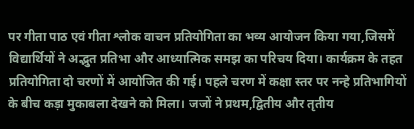पर गीता पाठ एवं गीता श्लोक वाचन प्रतियोगिता का भव्य आयोजन किया गया,जिसमें विद्यार्थियों ने अद्भुत प्रतिभा और आध्यात्मिक समझ का परिचय दिया। कार्यक्रम के तहत प्रतियोगिता दो चरणों में आयोजित की गई। पहले चरण में कक्षा स्तर पर नन्हे प्रतिभागियों के बीच कड़ा मुकाबला देखने को मिला। जजों ने प्रथम,द्वितीय और तृतीय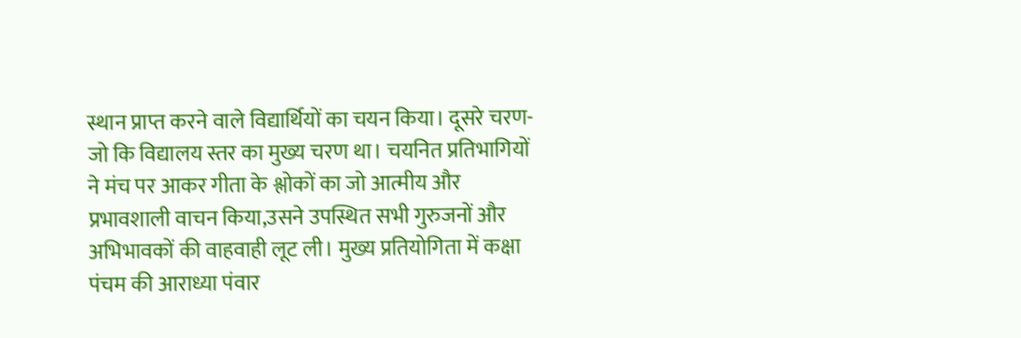स्थान प्राप्त करने वाले विद्यार्थियों का चयन किया। दूसरे चरण-जो कि विद्यालय स्तर का मुख्य चरण था। चयनित प्रतिभागियों ने मंच पर आकर गीता के श्लोकों का जो आत्मीय और प्रभावशाली वाचन किया,उसने उपस्थित सभी गुरुजनों और अभिभावकों की वाहवाही लूट ली। मुख्य प्रतियोगिता में कक्षा पंचम की आराध्या पंवार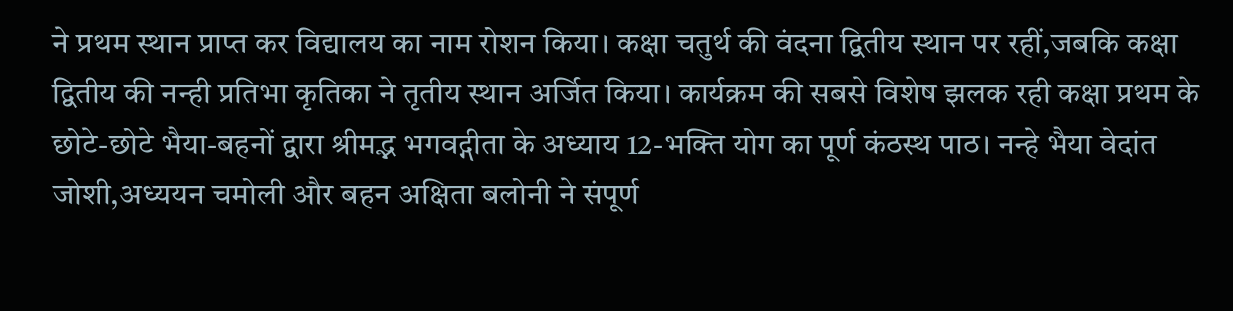ने प्रथम स्थान प्राप्त कर विद्यालय का नाम रोशन किया। कक्षा चतुर्थ की वंदना द्वितीय स्थान पर रहीं,जबकि कक्षा द्वितीय की नन्ही प्रतिभा कृतिका ने तृतीय स्थान अर्जित किया। कार्यक्रम की सबसे विशेष झलक रही कक्षा प्रथम के छोटे-छोटे भैया-बहनों द्वारा श्रीमद्भ भगवद्गीता के अध्याय 12-भक्ति योग का पूर्ण कंठस्थ पाठ। नन्हे भैया वेदांत जोशी,अध्ययन चमोली और बहन अक्षिता बलोनी ने संपूर्ण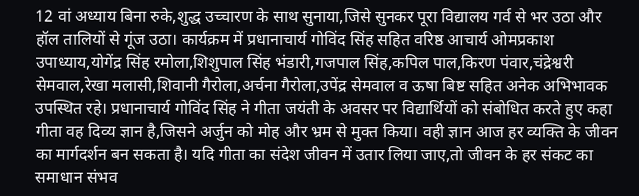12 वां अध्याय बिना रुके,शुद्ध उच्चारण के साथ सुनाया,जिसे सुनकर पूरा विद्यालय गर्व से भर उठा और हॉल तालियों से गूंज उठा। कार्यक्रम में प्रधानाचार्य गोविंद सिंह सहित वरिष्ठ आचार्य ओमप्रकाश उपाध्याय,योगेंद्र सिंह रमोला,शिशुपाल सिंह भंडारी,गजपाल सिंह,कपिल पाल,किरण पंवार,चंद्रेश्वरी सेमवाल,रेखा मलासी,शिवानी गैरोला,अर्चना गैरोला,उपेंद्र सेमवाल व ऊषा बिष्ट सहित अनेक अभिभावक उपस्थित रहे। प्रधानाचार्य गोविंद सिंह ने गीता जयंती के अवसर पर विद्यार्थियों को संबोधित करते हुए कहा गीता वह दिव्य ज्ञान है,जिसने अर्जुन को मोह और भ्रम से मुक्त किया। वही ज्ञान आज हर व्यक्ति के जीवन का मार्गदर्शन बन सकता है। यदि गीता का संदेश जीवन में उतार लिया जाए,तो जीवन के हर संकट का समाधान संभव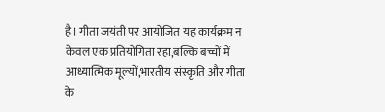है। गीता जयंती पर आयोजित यह कार्यक्रम न केवल एक प्रतियोगिता रहा,बल्कि बच्चों में आध्यात्मिक मूल्यों,भारतीय संस्कृति और गीता के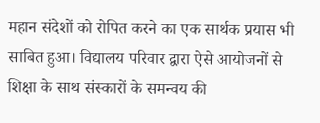महान संदेशों को रोपित करने का एक सार्थक प्रयास भी साबित हुआ। विद्यालय परिवार द्वारा ऐसे आयोजनों से शिक्षा के साथ संस्कारों के समन्वय की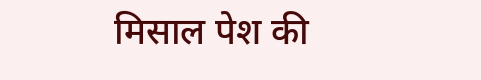मिसाल पेश की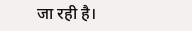जा रही है।